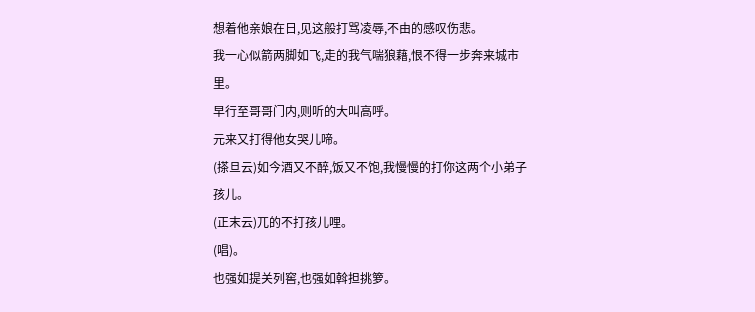想着他亲娘在日,见这般打骂凌辱,不由的感叹伤悲。
我一心似箭两脚如飞,走的我气喘狼藉,恨不得一步奔来城市里。
早行至哥哥门内,则听的大叫高呼。
元来又打得他女哭儿啼。
(搽旦云)如今酒又不醉,饭又不饱,我慢慢的打你这两个小弟子孩儿。
(正末云)兀的不打孩儿哩。
(唱)。
也强如提关列窖,也强如斡担挑箩。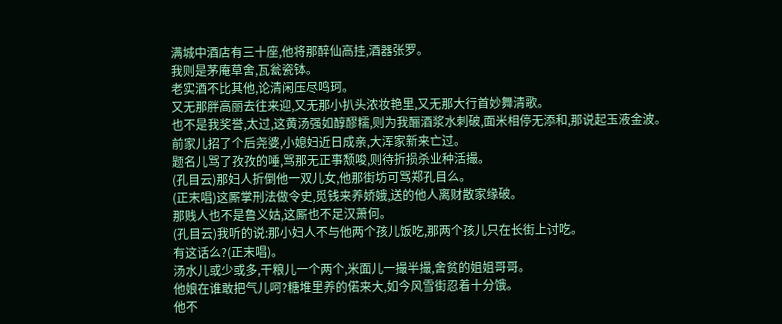满城中酒店有三十座,他将那醉仙高挂,酒器张罗。
我则是茅庵草舍,瓦瓮瓷钵。
老实酒不比其他,论清闲压尽鸣珂。
又无那胖高丽去往来迎,又无那小扒头浓妆艳里,又无那大行首妙舞清歌。
也不是我奖誉,太过,这黄汤强如醇醪糯,则为我酾酒浆水刺破,面米相停无添和,那说起玉液金波。
前家儿招了个后尧婆,小媳妇近日成亲,大浑家新来亡过。
题名儿骂了孜孜的唾,骂那无正事颓唆,则待折损杀业种活撮。
(孔目云)那妇人折倒他一双儿女,他那街坊可骂郑孔目么。
(正末唱)这厮掌刑法做令史,觅钱来养娇娥,送的他人离财散家缘破。
那贱人也不是鲁义姑,这厮也不足汉萧何。
(孔目云)我听的说:那小妇人不与他两个孩儿饭吃,那两个孩儿只在长街上讨吃。
有这话么?(正末唱)。
汤水儿或少或多,干粮儿一个两个,米面儿一撮半撮,舍贫的姐姐哥哥。
他娘在谁敢把气儿呵?糖堆里养的偌来大,如今风雪街忍着十分饿。
他不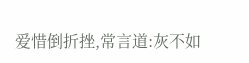爱惜倒折挫,常言道:灰不如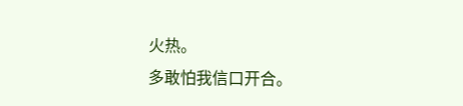火热。
多敢怕我信口开合。